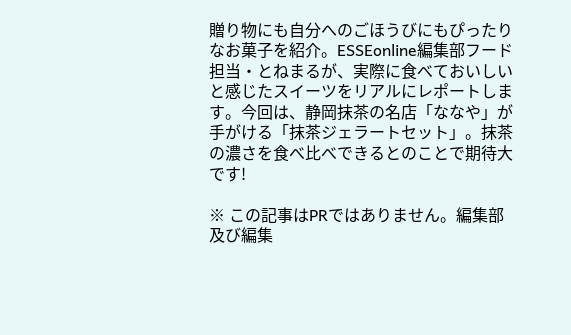贈り物にも自分へのごほうびにもぴったりなお菓子を紹介。ESSEonline編集部フード担当・とねまるが、実際に食べておいしいと感じたスイーツをリアルにレポートします。今回は、静岡抹茶の名店「ななや」が手がける「抹茶ジェラートセット」。抹茶の濃さを食べ比べできるとのことで期待大です!

※ この記事はPRではありません。編集部及び編集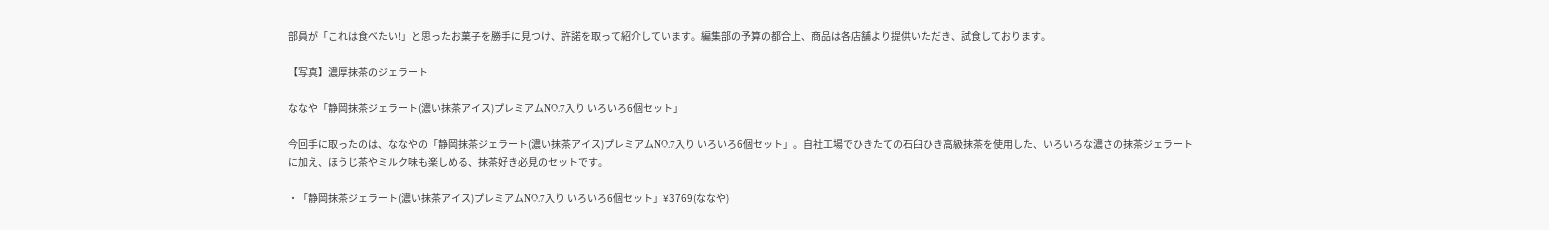部員が「これは食べたい!」と思ったお菓子を勝手に見つけ、許諾を取って紹介しています。編集部の予算の都合上、商品は各店舗より提供いただき、試食しております。

【写真】濃厚抹茶のジェラート

ななや「静岡抹茶ジェラート(濃い抹茶アイス)プレミアムNO.7入り いろいろ6個セット」

今回手に取ったのは、ななやの「静岡抹茶ジェラート(濃い抹茶アイス)プレミアムNO.7入り いろいろ6個セット」。自社工場でひきたての石臼ひき高級抹茶を使用した、いろいろな濃さの抹茶ジェラートに加え、ほうじ茶やミルク味も楽しめる、抹茶好き必見のセットです。

・「静岡抹茶ジェラート(濃い抹茶アイス)プレミアムNO.7入り いろいろ6個セット」¥3769(ななや)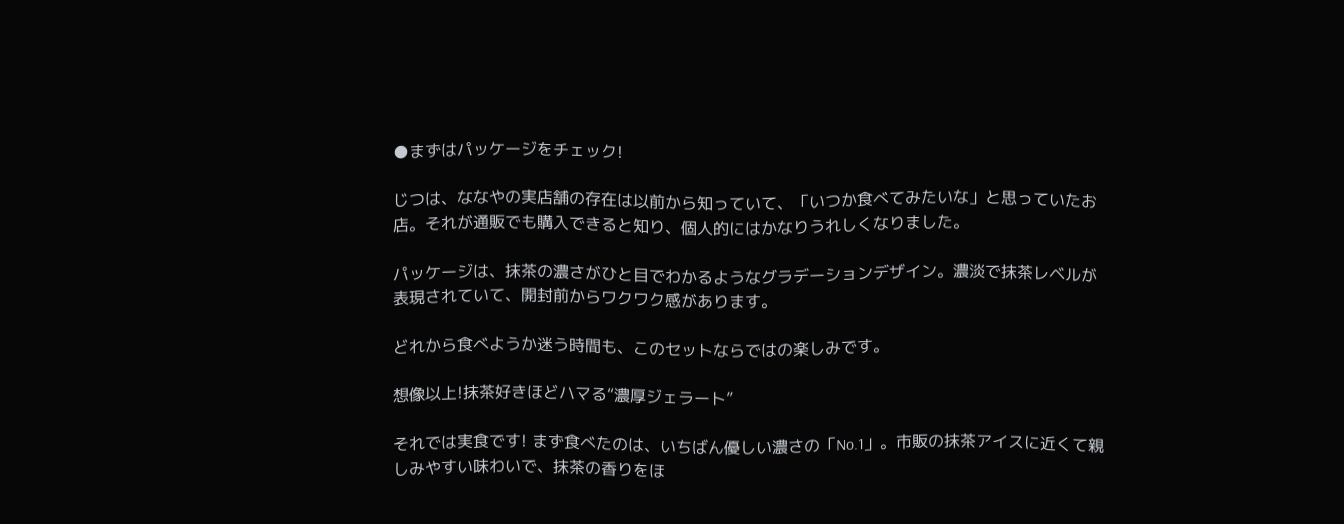●まずはパッケージをチェック!

じつは、ななやの実店舗の存在は以前から知っていて、「いつか食べてみたいな」と思っていたお店。それが通販でも購入できると知り、個人的にはかなりうれしくなりました。

パッケージは、抹茶の濃さがひと目でわかるようなグラデーションデザイン。濃淡で抹茶レベルが表現されていて、開封前からワクワク感があります。

どれから食べようか迷う時間も、このセットならではの楽しみです。

想像以上!抹茶好きほどハマる“濃厚ジェラート”

それでは実食です! まず食べたのは、いちばん優しい濃さの「No.1」。市販の抹茶アイスに近くて親しみやすい味わいで、抹茶の香りをほ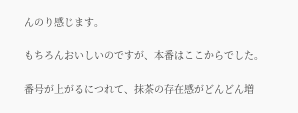んのり感じます。

もちろんおいしいのですが、本番はここからでした。

番号が上がるにつれて、抹茶の存在感がどんどん増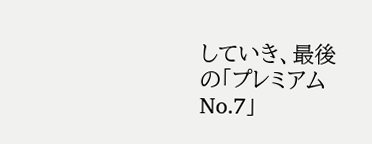していき、最後の「プレミアムNo.7」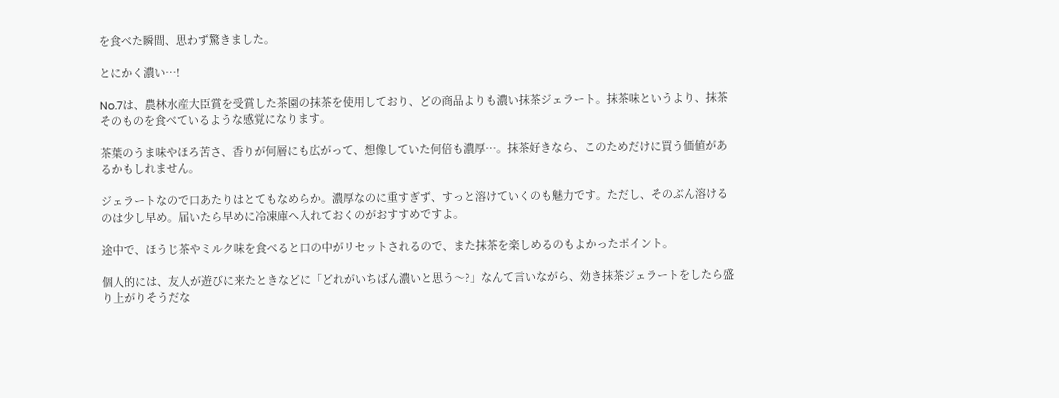を食べた瞬間、思わず驚きました。

とにかく濃い…!

No.7は、農林水産大臣賞を受賞した茶園の抹茶を使用しており、どの商品よりも濃い抹茶ジェラート。抹茶味というより、抹茶そのものを食べているような感覚になります。

茶葉のうま味やほろ苦さ、香りが何層にも広がって、想像していた何倍も濃厚…。抹茶好きなら、このためだけに買う価値があるかもしれません。

ジェラートなので口あたりはとてもなめらか。濃厚なのに重すぎず、すっと溶けていくのも魅力です。ただし、そのぶん溶けるのは少し早め。届いたら早めに冷凍庫へ入れておくのがおすすめですよ。

途中で、ほうじ茶やミルク味を食べると口の中がリセットされるので、また抹茶を楽しめるのもよかったポイント。

個人的には、友人が遊びに来たときなどに「どれがいちばん濃いと思う〜?」なんて言いながら、効き抹茶ジェラートをしたら盛り上がりそうだな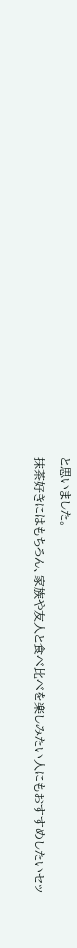と思いました。

抹茶好きにはもちろん、家族や友人と食べ比べを楽しみたい人にもおすすめしたいセッ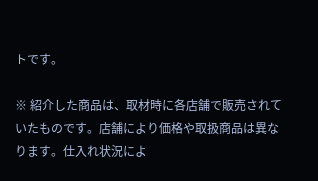トです。

※ 紹介した商品は、取材時に各店舗で販売されていたものです。店舗により価格や取扱商品は異なります。仕入れ状況によ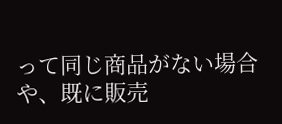って同じ商品がない場合や、既に販売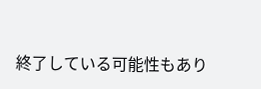終了している可能性もあり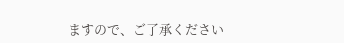ますので、ご了承ください